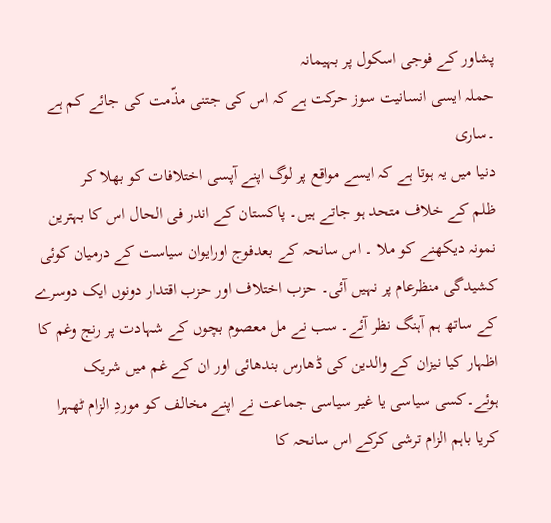پشاور کے فوجی اسکول پر بہیمانہ
حملہ ایسی انسانیت سوز حرکت ہے کہ اس کی جتنی مذّمت کی جائے کم ہے ۔ساری
دنیا میں یہ ہوتا ہے کہ ایسے مواقع پر لوگ اپنے آپسی اختلافات کو بھلا کر
ظلم کے خلاف متحد ہو جاتے ہیں۔ پاکستان کے اندر فی الحال اس کا بہترین
نمونہ دیکھنے کو ملا ۔ اس سانحہ کے بعدفوج اورایوان سیاست کے درمیان کوئی
کشیدگی منظرعام پر نہیں آئی۔ حزب اختلاف اور حزب اقتدار دونوں ایک دوسرے
کے ساتھ ہم آہنگ نظر آئے۔ سب نے مل معصوم بچوں کے شہادت پر رنج وغم کا
اظہار کیا نیزان کے والدین کی ڈھارس بندھائی اور ان کے غم میں شریک
ہوئے۔کسی سیاسی یا غیر سیاسی جماعت نے اپنے مخالف کو موردِ الزام ٹھہرا
کریا باہم الزام ترشی کرکے اس سانحہ کا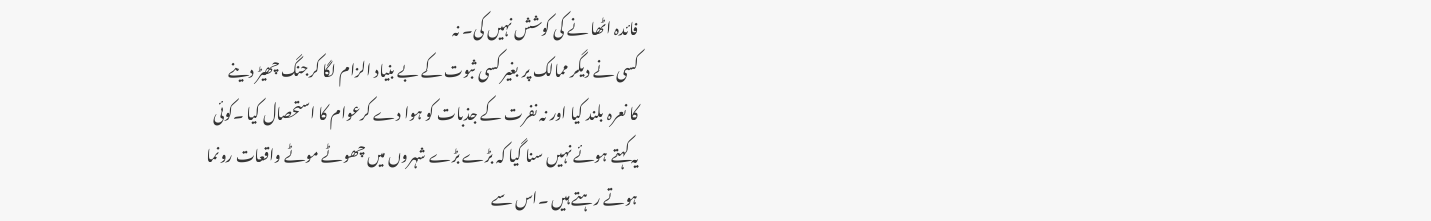فائدہ اٹھا نے کی کوشش نہیں کی۔ نہ
کسی نے دیگر ممالک پر بغیر کسی ثبوت کے بے بنیاد الزام لگا کرجنگ چھیڑ دینے
کا نعرہ بلند کیا اور نہ نفرت کے جذبات کو ہوا دے کرعوام کا استحصال کیا ۔کوئی
یہ کہتے ہوئے نہیں سنا گیا کہ بڑے بڑے شہروں میں چھوٹے موٹے واقعات رونما
ہوتے رہتے ہیں ۔اس سے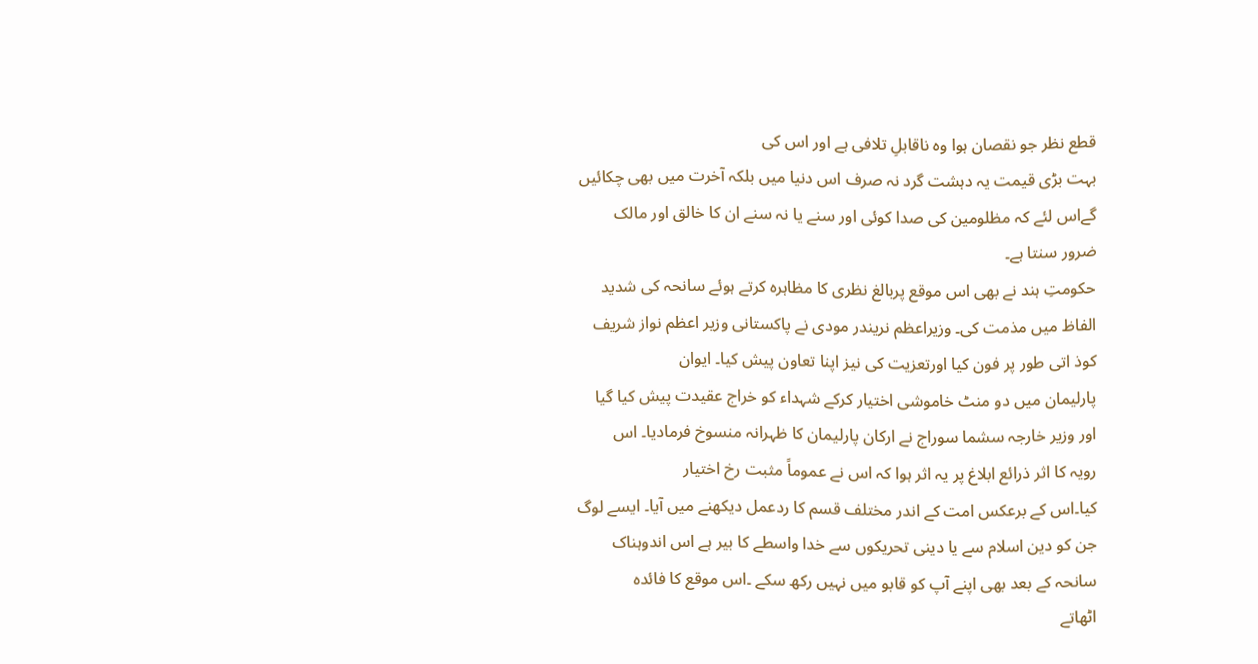قطع نظر جو نقصان ہوا وہ ناقابلِ تلافی ہے اور اس کی
بہت بڑی قیمت یہ دہشت گرد نہ صرف اس دنیا میں بلکہ آخرت میں بھی چکائیں
گےاس لئے کہ مظلومین کی صدا کوئی اور سنے یا نہ سنے ان کا خالق اور مالک
ضرور سنتا ہے۔
حکومتِ ہند نے بھی اس موقع پربالغ نظری کا مظاہرہ کرتے ہوئے سانحہ کی شدید
الفاظ میں مذمت کی۔ وزیراعظم نریندر مودی نے پاکستانی وزیر اعظم نواز شریف
کوذ اتی طور پر فون کیا اورتعزیت کی نیز اپنا تعاون پیش کیا۔ ایوان
پارلیمان میں دو منٹ خاموشی اختیار کرکے شہداء کو خراج عقیدت پیش کیا گیا
اور وزیر خارجہ سشما سوراج نے ارکان پارلیمان کا ظہرانہ منسوخ فرمادیا۔ اس
رویہ کا اثر ذرائع ابلاغ پر یہ اثر ہوا کہ اس نے عموماً مثبت رخ اختیار
کیا۔اس کے برعکس امت کے اندر مختلف قسم کا ردعمل دیکھنے میں آیا۔ ایسے لوگ
جن کو دین اسلام سے یا دینی تحریکوں سے خدا واسطے کا بیر ہے اس اندوہناک
سانحہ کے بعد بھی اپنے آپ کو قابو میں نہیں رکھ سکے ۔اس موقع کا فائدہ
اٹھاتے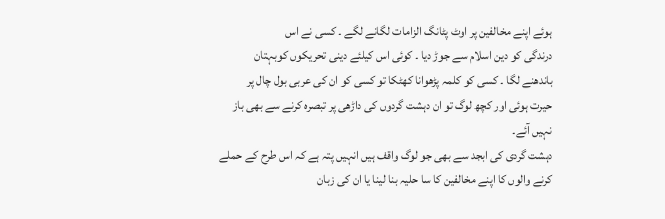ہوئے اپنے مخالفین پر اوٹ پٹانگ الزامات لگانے لگے ۔ کسی نے اس
درندگی کو دین اسلام سے جوڑ دیا ۔ کوئی اس کیلئے دینی تحریکوں کوبہتان
باندھنے لگا ۔ کسی کو کلمہ پڑھوانا کھٹکا تو کسی کو ان کی عربی بول چال پر
حیرت ہوئی اور کچھ لوگ تو ان دہشت گردوں کی داڑھی پر تبصرہ کرنے سے بھی باز
نہیں آئے۔
دہشت گردی کی ابجد سے بھی جو لوگ واقف ہیں انہیں پتہ ہے کہ اس طرح کے حملے
کرنے والوں کا اپنے مخالفین کا سا حلیہ بنا لینا یا ان کی زبان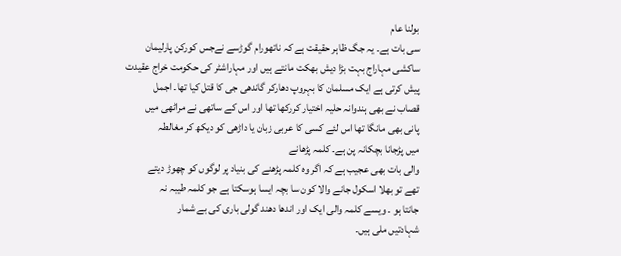بولنا عام
سی بات ہے۔ یہ جگ ظاہر حقیقت ہے کہ ناتھورام گوڑسے نےجس کورکن پارلیمان
ساکشی مہاراج بہت بڑا دیش بھکت مانتے ہیں اور مہاراشٹر کی حکومت خراج عقیدت
پیش کرتی ہے ایک مسلمان کا بہروپ دھارکر گاندھی جی کا قتل کیا تھا۔ اجمل
قصاب نے بھی ہندوانہ حلیہ اختیار کررکھا تھا اور اس کے ساتھی نے مراٹھی میں
پانی بھی مانگا تھا اس لئے کسی کا عربی زبان یا داڑھی کو دیکھ کر مغالطہ
میں پڑجانا بچکانہ پن ہے۔ کلمہ پڑھانے
والی بات بھی عجیب ہے کہ اگر وہ کلمہ پڑھنے کی بنیاد پر لوگوں کو چھوڑ دیتے
تھے تو بھلا اسکول جانے والا کون سا بچہ ایسا ہوسکتا ہے جو کلمہ طیبہ نہ
جانتا ہو ۔ ویسے کلمہ والی ایک اور اندھا دھند گولی باری کی بے شمار
شہادتیں ملی ہیں۔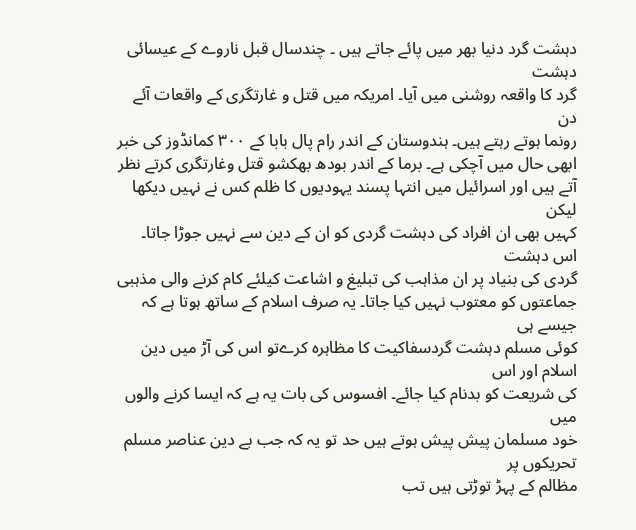دہشت گرد دنیا بھر میں پائے جاتے ہیں ۔ چندسال قبل ناروے کے عیسائی دہشت
گرد کا واقعہ روشنی میں آیا۔ امریکہ میں قتل و غارتگری کے واقعات آئے دن
رونما ہوتے رہتے ہیں۔ ہندوستان کے اندر رام پال بابا کے ۳۰۰ کمانڈوز کی خبر
ابھی حال میں آچکی ہے۔ برما کے اندر بودھ بھکشو قتل وغارتگری کرتے نظر
آتے ہیں اور اسرائیل میں انتہا پسند یہودیوں کا ظلم کس نے نہیں دیکھا لیکن
کہیں بھی ان افراد کی دہشت گردی کو ان کے دین سے نہیں جوڑا جاتا۔ اس دہشت
گردی کی بنیاد پر ان مذاہب کی تبلیغ و اشاعت کیلئے کام کرنے والی مذہبی
جماعتوں کو معتوب نہیں کیا جاتا۔ یہ صرف اسلام کے ساتھ ہوتا ہے کہ جیسے ہی
کوئی مسلم دہشت گردسفاکیت کا مظاہرہ کرےتو اس کی آڑ میں دین اسلام اور اس
کی شریعت کو بدنام کیا جائے۔ افسوس کی بات یہ ہے کہ ایسا کرنے والوں میں
خود مسلمان پیش پیش ہوتے ہیں حد تو یہ کہ جب بے دین عناصر مسلم تحریکوں پر
مظالم کے پہڑ توڑتی ہیں تب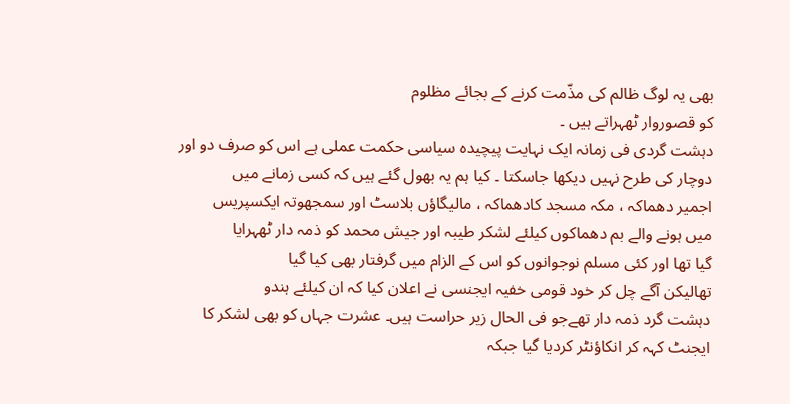بھی یہ لوگ ظالم کی مذّمت کرنے کے بجائے مظلوم
کو قصوروار ٹھہراتے ہیں ۔
دہشت گردی فی زمانہ ایک نہایت پیچیدہ سیاسی حکمت عملی ہے اس کو صرف دو اور
دوچار کی طرح نہیں دیکھا جاسکتا ۔ کیا ہم یہ بھول گئے ہیں کہ کسی زمانے میں
اجمیر دھماکہ ، مکہ مسجد کادھماکہ ، مالیگاؤں بلاسٹ اور سمجھوتہ ایکسپریس
میں ہونے والے بم دھماکوں کیلئے لشکر طیبہ اور جیش محمد کو ذمہ دار ٹھہرایا
گیا تھا اور کئی مسلم نوجوانوں کو اس کے الزام میں گرفتار بھی کیا گیا
تھالیکن آگے چل کر خود قومی خفیہ ایجنسی نے اعلان کیا کہ ان کیلئے ہندو
دہشت گرد ذمہ دار تھےجو فی الحال زیر حراست ہیں۔ عشرت جہاں کو بھی لشکر کا
ایجنٹ کہہ کر انکاؤنٹر کردیا گیا جبکہ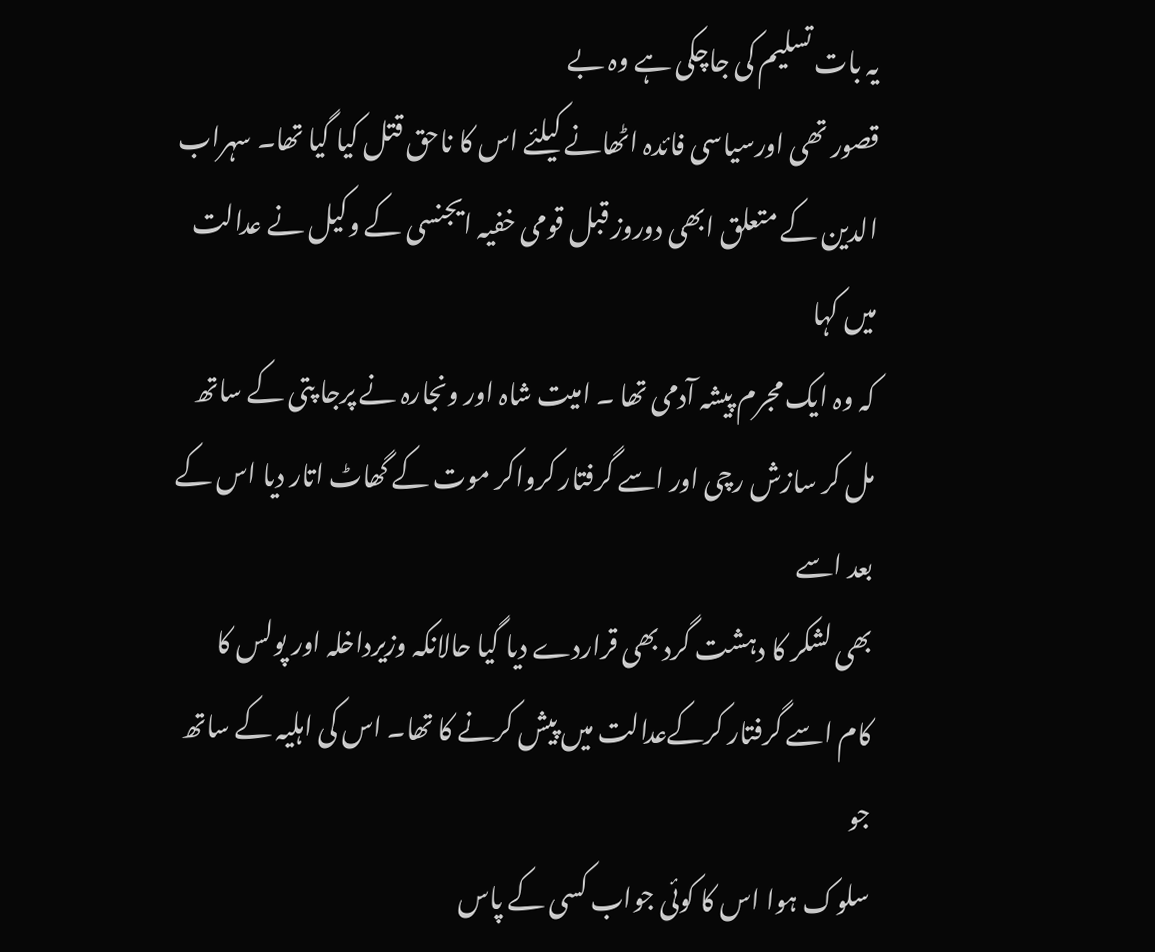یہ بات تسلیم کی جاچکی ہے وہ بے
قصور تھی اورسیاسی فائدہ اٹھانے کیلئے اس کا ناحق قتل کیا گیا تھا۔ سہراب
الدین کے متعلق ابھی دوروز قبل قومی خفیہ ایجنسی کے وکیل نے عدالت میں کہا
کہ وہ ایک مجرم پیشہ آدمی تھا ۔ امیت شاہ اور ونجارہ نے پرجا پتی کے ساتھ
مل کر سازش رچی اور اسے گرفتار کرواکر موت کے گھاٹ اتار دیا اس کے بعد اسے
بھی لشکر کا دہشت گرد بھی قراردے دیا گیا حالانکہ وزیرداخلہ اور پولس کا
کام اسے گرفتار کرکےعدالت میں پیش کرنے کا تھا۔ اس کی اہلیہ کے ساتھ جو
سلوک ہوا اس کا کوئی جواب کسی کے پاس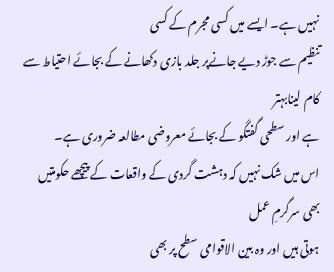نہیں ہے۔ ایسے میں کسی مجرم کے کسی
تنظیم سے جوڑ دیے جانےپر جلد بازی دکھانے کے بجائے احتیاط سے کام لینابہتر
ہے اور سطحی گفتگو کے بجائے معروضی مطالعہ ضروری ہے۔
اس میں شک نہیں کہ دہشت گردی کے واقعات کے پیچھے حکومتیں بھی سرگرمِ عمل
ہوتی ہیں اور وہ بین الاقوامی سطح پر بھی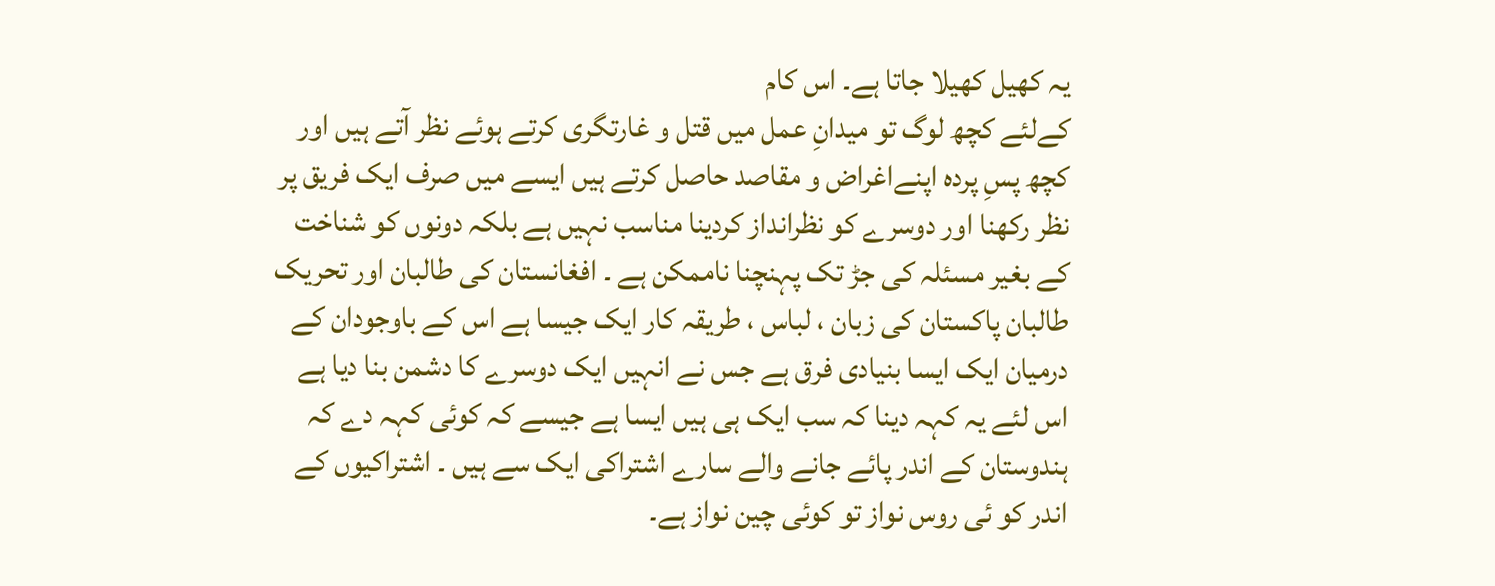یہ کھیل کھیلا جاتا ہے۔ اس کام
کےلئے کچھ لوگ تو میدانِ عمل میں قتل و غارتگری کرتے ہوئے نظر آتے ہیں اور
کچھ پسِ پردہ اپنےاغراض و مقاصد حاصل کرتے ہیں ایسے میں صرف ایک فریق پر
نظر رکھنا اور دوسرے کو نظرانداز کردینا مناسب نہیں ہے بلکہ دونوں کو شناخت
کے بغیر مسئلہ کی جڑ تک پہنچنا ناممکن ہے ۔ افغانستان کی طالبان اور تحریک
طالبان پاکستان کی زبان ، لباس ، طریقہ کار ایک جیسا ہے اس کے باوجودان کے
درمیان ایک ایسا بنیادی فرق ہے جس نے انہیں ایک دوسرے کا دشمن بنا دیا ہے
اس لئے یہ کہہ دینا کہ سب ایک ہی ہیں ایسا ہے جیسے کہ کوئی کہہ دے کہ
ہندوستان کے اندر پائے جانے والے سارے اشتراکی ایک سے ہیں ۔ اشتراکیوں کے
اندر کو ئی روس نواز تو کوئی چین نواز ہے۔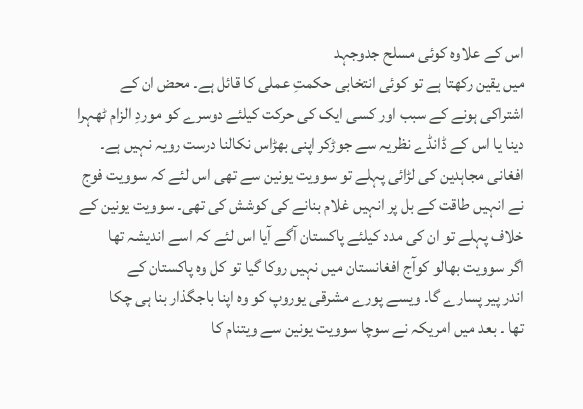اس کے علاوہ کوئی مسلح جدوجہد
میں یقین رکھتا ہے تو کوئی انتخابی حکمتِ عملی کا قائل ہے۔ محض ان کے
اشتراکی ہونے کے سبب اور کسی ایک کی حرکت کیلئے دوسرے کو موردِ الزام ٹھہرا
دینا یا اس کے ڈانڈے نظریہ سے جوڑکر اپنی بھڑاس نکالنا درست رویہ نہیں ہے۔
افغانی مجاہدین کی لڑائی پہلے تو سوویت یونین سے تھی اس لئے کہ سوویت فوج
نے انہیں طاقت کے بل پر انہیں غلام بنانے کی کوشش کی تھی۔ سوویت یونین کے
خلاف پہلے تو ان کی مدد کیلئے پاکستان آگے آیا اس لئے کہ اسے اندیشہ تھا
اگر سوویت بھالو کوآج افغانستان میں نہیں روکا گیا تو کل وہ پاکستان کے
اندر پیر پسارے گا۔ ویسے پورے مشرقی یوروپ کو وہ اپنا باجگذار بنا ہی چکا
تھا ۔ بعد میں امریکہ نے سوچا سوویت یونین سے ویتنام کا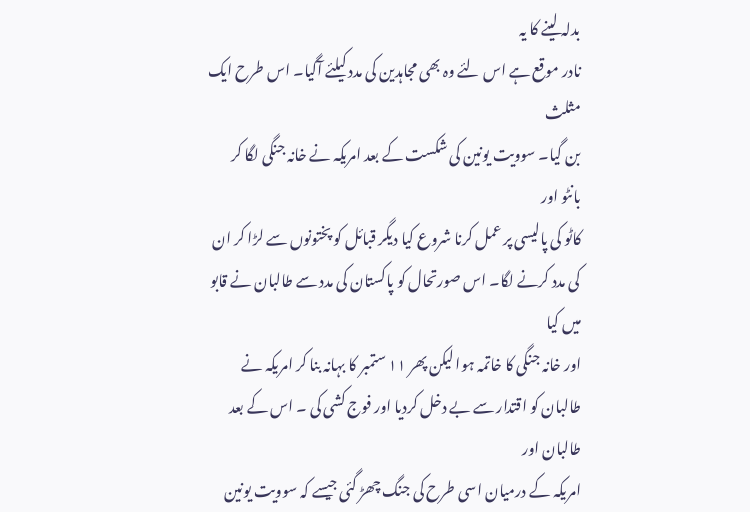بدلہ لینے کا یہ
نادر موقع ہے اس لئے وہ بھی مجاہدین کی مدد کیلئے آگیا۔ اس طرح ایک مثلث
بن گیا۔ سوویت یونین کی شکست کے بعد امریکہ نے خانہ جنگی لگا کر بانٹو اور
کاٹو کی پالیسی پر عمل کرنا شروع کیا دیگر قبائل کو پختونوں سے لڑا کر ان
کی مدد کرنے لگا۔ اس صورتحال کو پاکستان کی مدد سے طالبان نے قابو میں کیا
اور خانہ جنگی کا خاتمہ ہوا لیکن پھر ۱۱ ستمبر کا بہانہ بنا کر امریکہ نے
طالبان کو اقتدار سے بے دخل کردیا اور فوج کشی کی ۔ اس کے بعد طالبان اور
امریکہ کے درمیان اسی طرح کی جنگ چھڑ گئی جیسے کہ سوویت یونین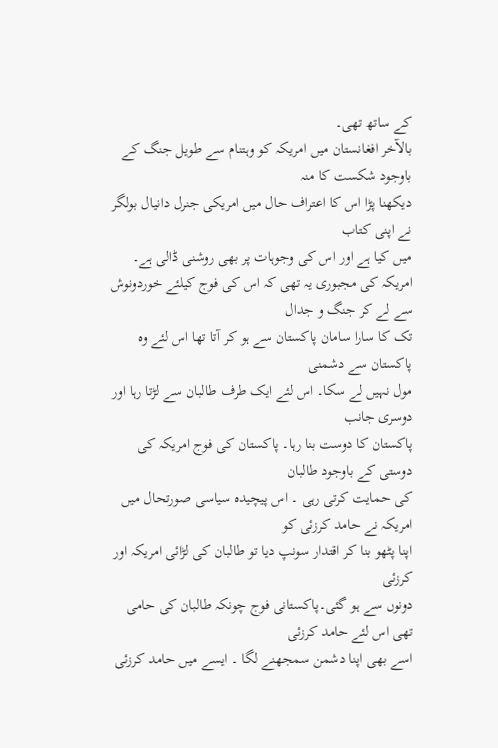کے ساتھ تھی۔
بالآخر افغانستان میں امریکہ کو وہتنام سے طویل جنگ کے باوجود شکست کا منہ
دیکھنا پڑا اس کا اعتراف حال میں امریکی جنرل دانیال بولگر نے اپنی کتاب
میں کیا ہے اور اس کی وجوہات پر بھی روشنی ڈالی ہے۔
امریکہ کی مجبوری یہ تھی کہ اس کی فوج کیلئے خوردونوش سے لے کر جنگ و جدال
تک کا سارا سامان پاکستان سے ہو کر آتا تھا اس لئے وہ پاکستان سے دشمنی
مول نہیں لے سکا۔ اس لئے ایک طرف طالبان سے لڑتا رہا اور دوسری جانب
پاکستان کا دوست بنا رہا۔ پاکستان کی فوج امریکہ کی دوستی کے باوجود طالبان
کی حمایت کرتی رہی ۔ اس پیچیدہ سیاسی صورتحال میں امریکہ نے حامد کرزئی کو
اپنا پٹھو بنا کر اقتدار سونپ دیا تو طالبان کی لڑائی امریکہ اور کرزئی
دونوں سے ہو گئی۔پاکستانی فوج چونکہ طالبان کی حامی تھی اس لئے حامد کرزئی
اسے بھی اپنا دشمن سمجھنے لگا ۔ ایسے میں حامد کرزئی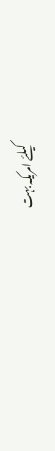کیلئے امریکہ بہت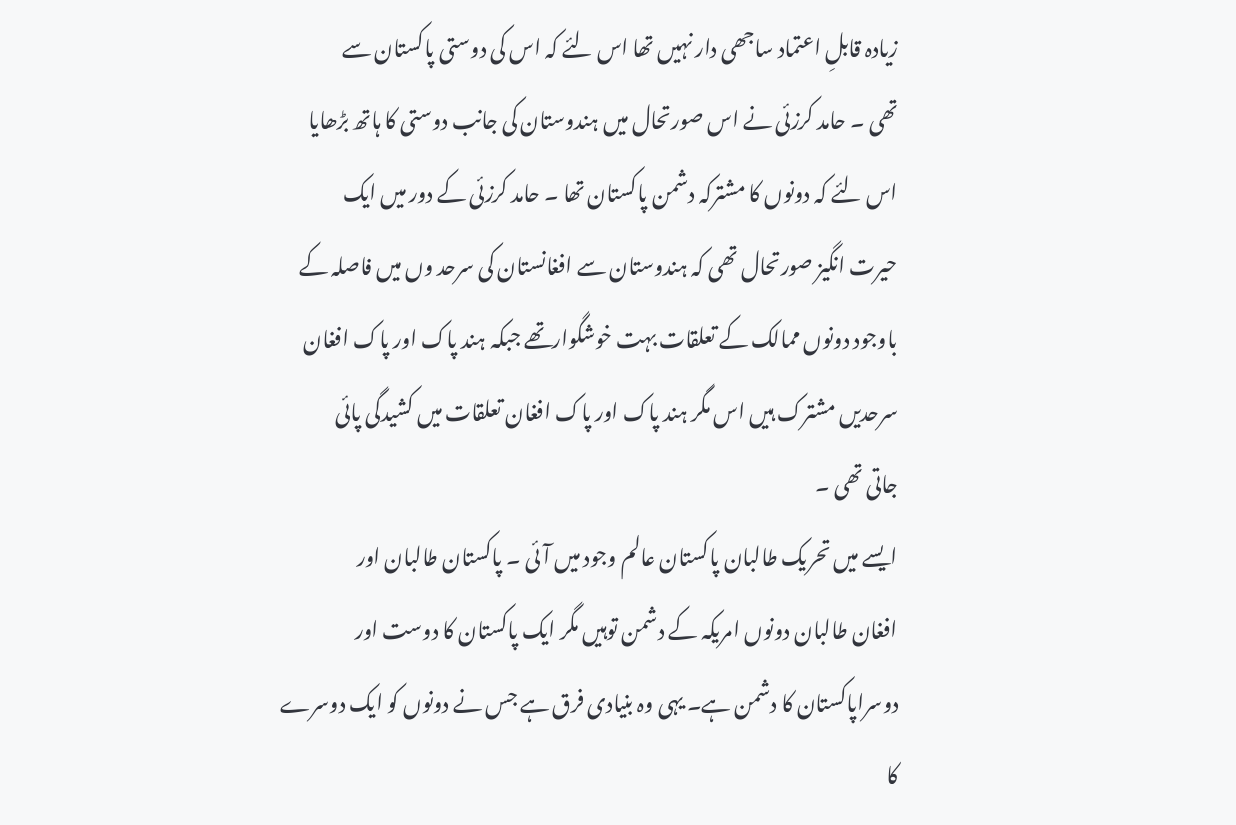زیادہ قابلِ اعتماد ساجھی دار نہیں تھا اس لئے کہ اس کی دوستی پاکستان سے
تھی ۔ حامد کرزئی نے اس صورتحال میں ہندوستان کی جانب دوستی کا ہاتھ بڑھایا
اس لئے کہ دونوں کا مشترکہ دشمن پاکستان تھا ۔ حامد کرزئی کے دور میں ایک
حیرت انگیز صورتحال تھی کہ ہندوستان سے افغانستان کی سرحد وں میں فاصلہ کے
باوجود دونوں ممالک کے تعلقات بہت خوشگوارتھے جبکہ ہند پاک اور پاک افغان
سرحدیں مشترک ہیں اس مگر ہند پاک اور پاک افغان تعلقات میں کشیدگی پائی
جاتی تھی ۔
ایسے میں تحریک طالبان پاکستان عالم وجود میں آئی ۔ پاکستان طالبان اور
افغان طالبان دونوں امریکہ کے دشمن توہیں مگر ایک پاکستان کا دوست اور
دوسراپاکستان کا دشمن ہے۔ یہی وہ بنیادی فرق ہے جس نے دونوں کو ایک دوسرے
کا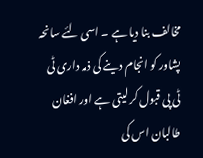مخالف بنا دیا ہے ۔ اسی لئے سانحہ پشاور کو انجام دینے کی ذمہ داری ٹی
ٹی پی قبول کر لیتی ہے اور افغان طالبان اس کی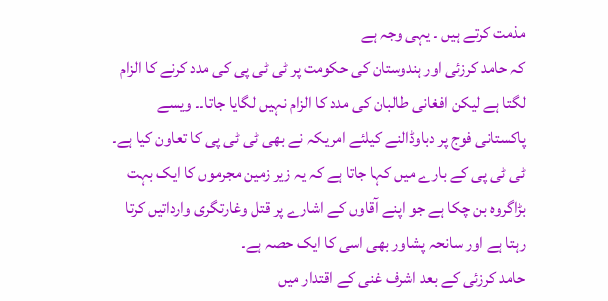مذمت کرتے ہیں ۔ یہی وجہ ہے
کہ حامد کرزئی اور ہندوستان کی حکومت پر ٹی ٹی پی کی مدد کرنے کا الزام
لگتا ہے لیکن افغانی طالبان کی مدد کا الزام نہیں لگایا جاتا۔۔ ویسے
پاکستانی فوج پر دباوڈالنے کیلئے امریکہ نے بھی ٹی ٹی پی کا تعاون کیا ہے۔
ٹی ٹی پی کے بارے میں کہا جاتا ہے کہ یہ زیر زمین مجرموں کا ایک بہت
بڑاگروہ بن چکا ہے جو اپنے آقاوں کے اشارے پر قتل وغارتگری وارداتیں کرتا
رہتا ہے اور سانحہ پشاور بھی اسی کا ایک حصہ ہے۔
حامد کرزئی کے بعد اشرف غنی کے اقتدار میں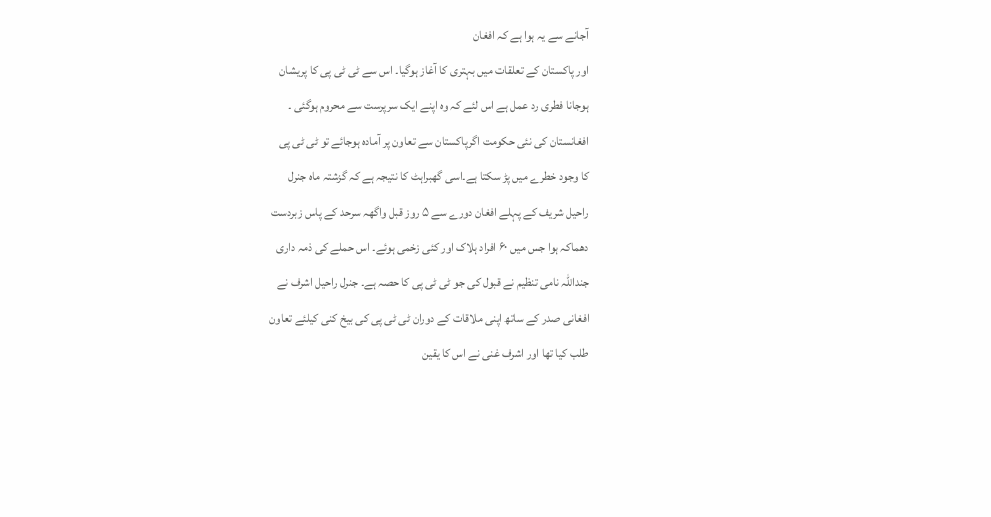آجانے سے یہ ہوا ہے کہ افغان
اور پاکستان کے تعلقات میں بہتری کا آغاز ہوگیا۔ اس سے ٹی ٹی پی کا پریشان
ہوجانا فطری رد عمل ہے اس لئے کہ وہ اپنے ایک سرپرست سے محروم ہوگئی ۔
افغانستان کی نئی حکومت اگرپاکستان سے تعاون پر آمادہ ہوجائے تو ٹی ٹی پی
کا وجود خطرے میں پڑ سکتا ہے۔اسی گھبراہٹ کا نتیجہ ہے کہ گزشتہ ماہ جنرل
راحیل شریف کے پہلے افغان دورے سے ۵ روز قبل واگھہ سرحد کے پاس زبردست
دھماکہ ہوا جس میں ۶۰ افراد ہلاک اور کئی زخمی ہوئے۔ اس حملے کی ذمہ داری
جنداللہ نامی تنظیم نے قبول کی جو ٹی ٹی پی کا حصہ ہے۔ جنرل راحیل اشرف نے
افغانی صدر کے ساتھ اپنی ملاقات کے دوران ٹی ٹی پی کی بیخ کنی کیلئے تعاون
طلب کیا تھا اور اشرف غنی نے اس کا یقین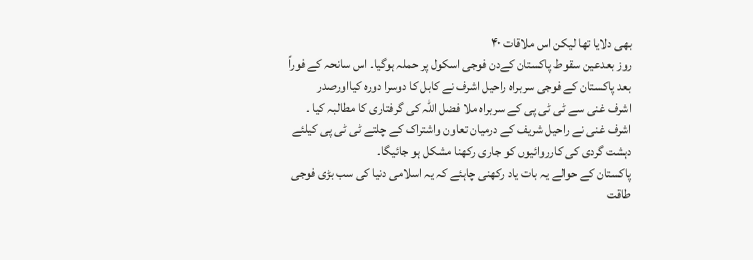بھی دلایا تھا لیکن اس ملاقات ۴۰
روز بعدعین سقوط پاکستان کےدن فوجی اسکول پر حملہ ہوگیا۔ اس سانحہ کے فوراً
بعد پاکستان کے فوجی سربراہ راحیل اشرف نے کابل کا دوسرا دورہ کیااورصدر
اشرف غنی سے ٹی ٹی پی کے سربراہ ملا فضل اللہ کی گرفتاری کا مطالبہ کیا ۔
اشرف غنی نے راحیل شریف کے درمیان تعاون واشتراک کے چلتے ٹی ٹی پی کیلئے
دہشت گردی کی کارروائیوں کو جاری رکھنا مشکل ہو جائیگا۔
پاکستان کے حوالے یہ بات یاد رکھنی چاہئے کہ یہ اسلامی دنیا کی سب بڑی فوجی
طاقت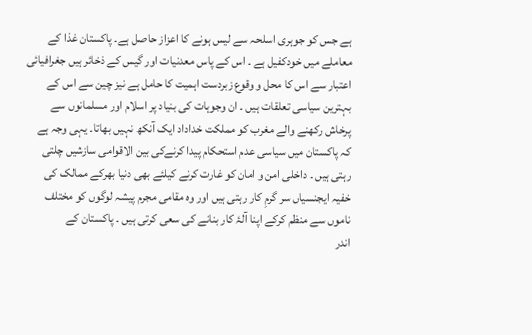ہے جس کو جوہری اسلحہ سے لیس ہونے کا اعزاز حاصل ہے۔ پاکستان غذا کے
معاملے میں خودکفیل ہے ۔ اس کے پاس معدنیات اور گیس کے ذخائر ہیں جغرافیائی
اعتبار سے اس کا محل و وقوع زبردست اہمیت کا حامل ہے نیز چین سے اس کے
بہترین سیاسی تعلقات ہیں ۔ ان وجوہات کی بنیاد پر اسلام اور مسلمانوں سے
پرخاش رکھنے والے مغرب کو مملکت خداداد ایک آنکھ نہیں بھاتا۔ یہی وجہ ہے
کہ پاکستان میں سیاسی عدم استحکام پیدا کرنےکی بین الاقوامی سازشیں چلتی
رہتی ہیں ۔ داخلی امن و امان کو غارت کرنے کیلئے بھی دنیا بھرکے ممالک کی
خفیہ ایجنسیاں سر گرمِ کار رہتی ہیں اور وہ مقامی مجرم پیشہ لوگوں کو مختلف
ناموں سے منظم کرکے اپنا آلۂ کار بنانے کی سعی کرتی ہیں ۔ پاکستان کے
اندر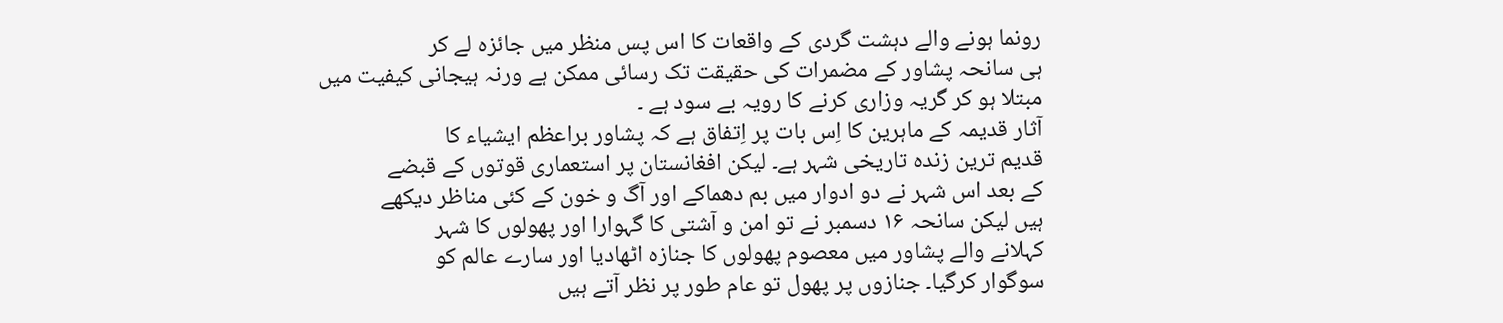رونما ہونے والے دہشت گردی کے واقعات کا اس پس منظر میں جائزہ لے کر
ہی سانحہ پشاور کے مضمرات کی حقیقت تک رسائی ممکن ہے ورنہ ہیجانی کیفیت میں
مبتلا ہو کر گریہ وزاری کرنے کا رویہ بے سود ہے ۔
آثار قدیمہ کے ماہرین کا اِس بات پر اِتفاق ہے کہ پشاور براعظم ایشیاء کا
قدیم ترین زندہ تاریخی شہر ہے۔ لیکن افغانستان پر استعماری قوتوں کے قبضے
کے بعد اس شہر نے دو ادوار میں بم دھماکے اور آگ و خون کے کئی مناظر دیکھے
ہیں لیکن سانحہ ۱۶ دسمبر نے تو امن و آشتی کا گہوارا اور پھولوں کا شہر
کہلانے والے پشاور میں معصوم پھولوں کا جنازہ اٹھادیا اور سارے عالم کو
سوگوار کرگیا۔ جنازوں پر پھول تو عام طور پر نظر آتے ہیں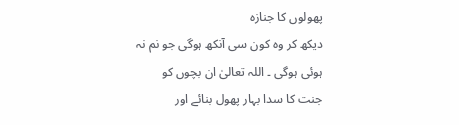پھولوں کا جنازہ
دیکھ کر وہ کون سی آنکھ ہوگی جو نم نہ ہوئی ہوگی ۔ اللہ تعالیٰ ان بچوں کو
جنت کا سدا بہار پھول بنائے اور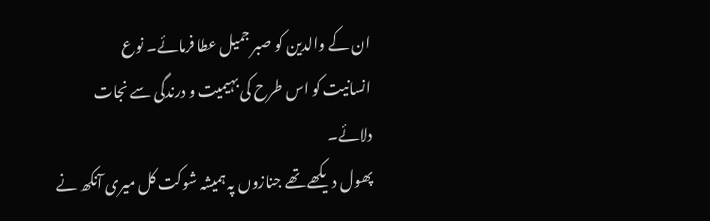ان کے والدین کو صبر جمیل عطا فرمائے۔ نوع
انسانیت کو اس طرح کی بہیمیت و درندگی سے نجات دلائے۔
پھول دیکھے تھے جنازوں پہ ہمیشہ شوکت کل میری آنکھ نے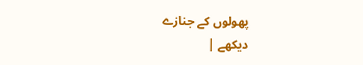پھولوں کے جنازے
دیکھے |